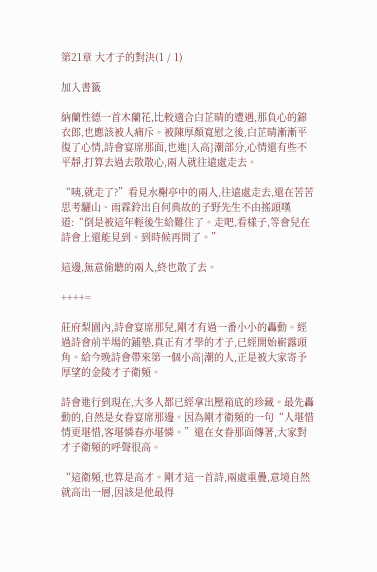第21章 大才子的對決(1 / 1)

加入書籤

納蘭性德一首木蘭花,比較適合白芷晴的遭遇,那負心的錦衣郎,也應該被人痛斥。被陳厚顏寬慰之後,白芷晴漸漸平復了心情,詩會宴席那面,也進|入高}潮部分,心情還有些不平靜,打算去過去散散心,兩人就往遠處走去。

“咦,就走了?”看見水榭亭中的兩人,往遠處走去,還在苦苦思考驪山、雨霖鈴出自何典故的子野先生不由搖頭嘆道:“倒是被這年輕後生給難住了。走吧,看樣子,等會兒在詩會上還能見到。到時候再問了。”

這邊,無意偷聽的兩人,終也散了去。

++++=

莊府梨園內,詩會宴席那兒,剛才有過一番小小的轟動。經過詩會前半場的鋪墊,真正有才學的才子,已經開始嶄露頭角。給今晚詩會帶來第一個小高|潮的人,正是被大家寄予厚望的金陵才子衛頻。

詩會進行到現在,大多人都已經拿出壓箱底的珍藏。最先轟動的,自然是女眷宴席那邊。因為剛才衛頻的一句“人堪惜情更堪惜,客堪憐春亦堪憐。”還在女眷那面傳著,大家對才子衛頻的呼聲很高。

“這衛頻,也算是高才。剛才這一首詩,兩處重疊,意境自然就高出一層,因該是他最得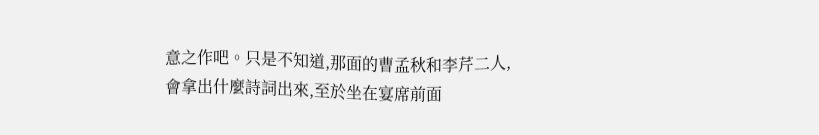意之作吧。只是不知道,那面的曹孟秋和李芹二人,會拿出什麼詩詞出來,至於坐在宴席前面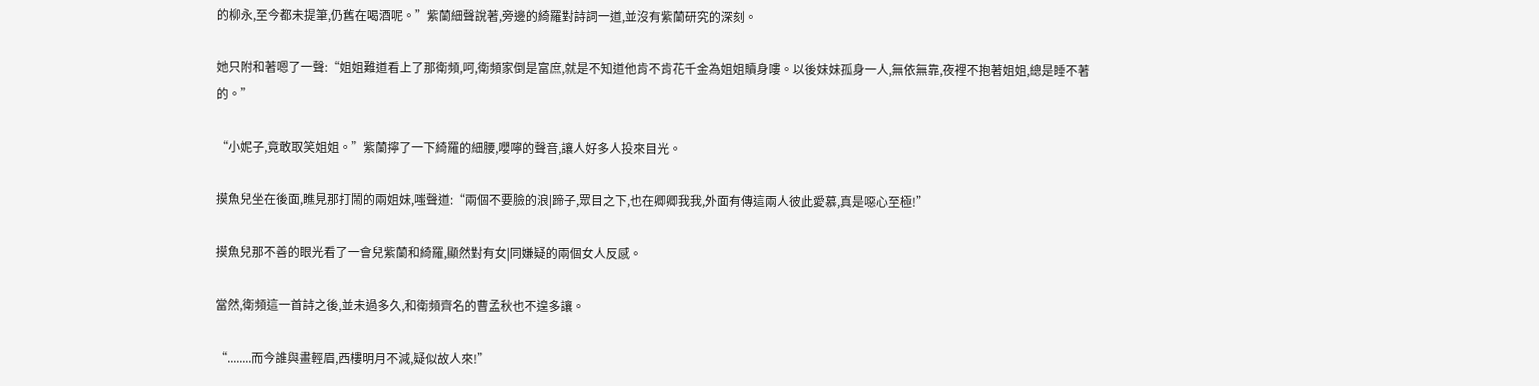的柳永,至今都未提筆,仍舊在喝酒呢。”紫蘭細聲說著,旁邊的綺羅對詩詞一道,並沒有紫蘭研究的深刻。

她只附和著嗯了一聲:“姐姐難道看上了那衛頻,呵,衛頻家倒是富庶,就是不知道他肯不肯花千金為姐姐贖身嘍。以後妹妹孤身一人,無依無靠,夜裡不抱著姐姐,總是睡不著的。”

“小妮子,竟敢取笑姐姐。”紫蘭擰了一下綺羅的細腰,嚶嚀的聲音,讓人好多人投來目光。

摸魚兒坐在後面,瞧見那打鬧的兩姐妹,嗤聲道:“兩個不要臉的浪|蹄子,眾目之下,也在卿卿我我,外面有傳這兩人彼此愛慕,真是噁心至極!”

摸魚兒那不善的眼光看了一會兒紫蘭和綺羅,顯然對有女|同嫌疑的兩個女人反感。

當然,衛頻這一首詩之後,並未過多久,和衛頻齊名的曹孟秋也不遑多讓。

“........而今誰與畫輕眉,西樓明月不減,疑似故人來!”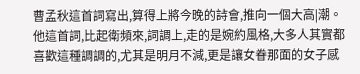曹孟秋這首詞寫出,算得上將今晚的詩會,推向一個大高|潮。他這首詞,比起衛頻來,詞調上,走的是婉約風格,大多人其實都喜歡這種調調的,尤其是明月不減,更是讓女眷那面的女子感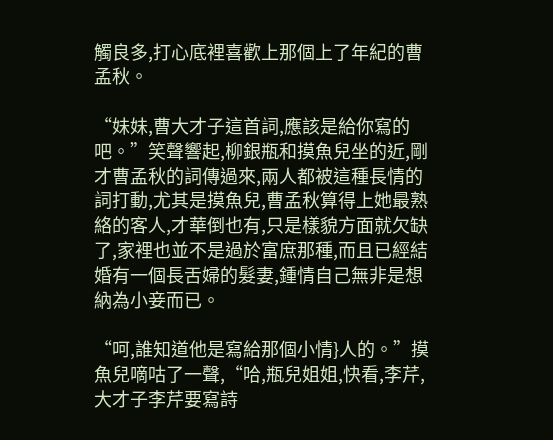觸良多,打心底裡喜歡上那個上了年紀的曹孟秋。

“妹妹,曹大才子這首詞,應該是給你寫的吧。”笑聲響起,柳銀瓶和摸魚兒坐的近,剛才曹孟秋的詞傳過來,兩人都被這種長情的詞打動,尤其是摸魚兒,曹孟秋算得上她最熟絡的客人,才華倒也有,只是樣貌方面就欠缺了,家裡也並不是過於富庶那種,而且已經結婚有一個長舌婦的髮妻,鍾情自己無非是想納為小妾而已。

“呵,誰知道他是寫給那個小情}人的。”摸魚兒嘀咕了一聲,“哈,瓶兒姐姐,快看,李芹,大才子李芹要寫詩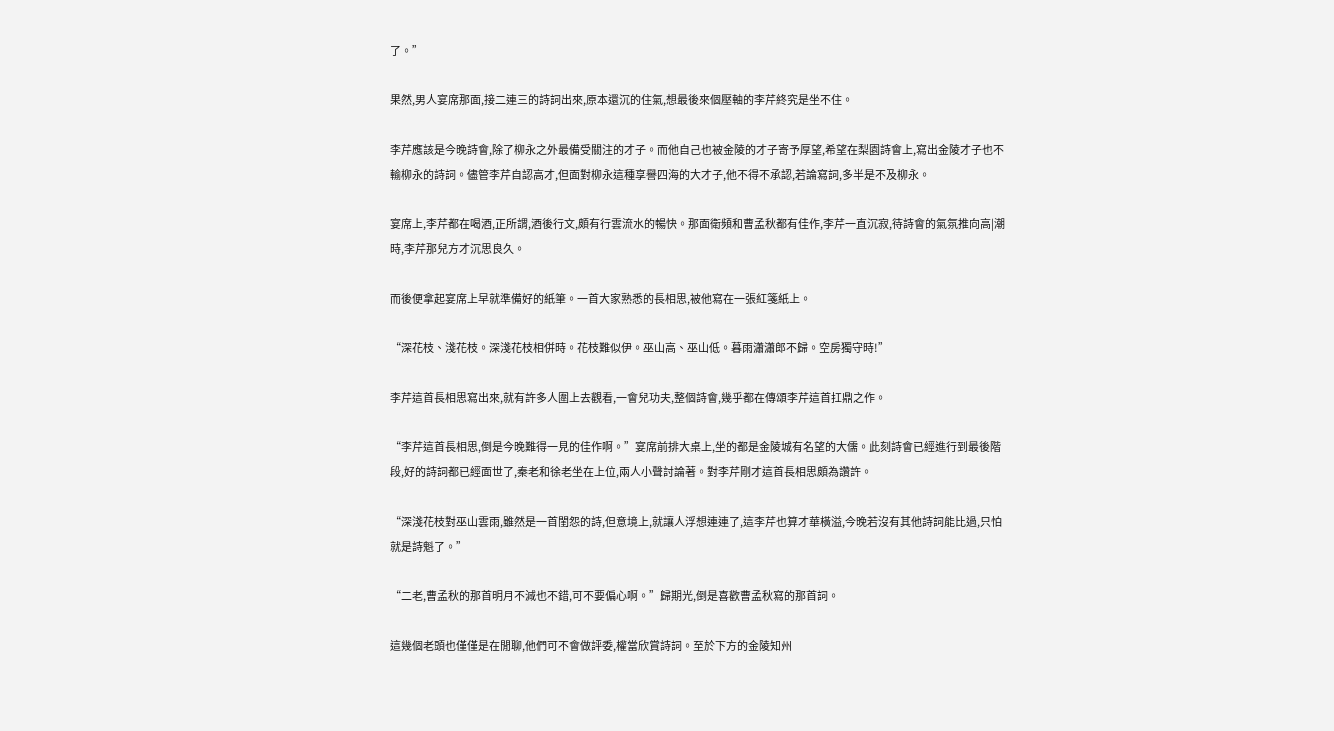了。”

果然,男人宴席那面,接二連三的詩詞出來,原本還沉的住氣,想最後來個壓軸的李芹終究是坐不住。

李芹應該是今晚詩會,除了柳永之外最備受關注的才子。而他自己也被金陵的才子寄予厚望,希望在梨園詩會上,寫出金陵才子也不輸柳永的詩詞。儘管李芹自認高才,但面對柳永這種享譽四海的大才子,他不得不承認,若論寫詞,多半是不及柳永。

宴席上,李芹都在喝酒,正所謂,酒後行文,頗有行雲流水的暢快。那面衛頻和曹孟秋都有佳作,李芹一直沉寂,待詩會的氣氛推向高|潮時,李芹那兒方才沉思良久。

而後便拿起宴席上早就準備好的紙筆。一首大家熟悉的長相思,被他寫在一張紅箋紙上。

“深花枝、淺花枝。深淺花枝相併時。花枝難似伊。巫山高、巫山低。暮雨瀟瀟郎不歸。空房獨守時!”

李芹這首長相思寫出來,就有許多人圍上去觀看,一會兒功夫,整個詩會,幾乎都在傳頌李芹這首扛鼎之作。

“李芹這首長相思,倒是今晚難得一見的佳作啊。”宴席前排大桌上,坐的都是金陵城有名望的大儒。此刻詩會已經進行到最後階段,好的詩詞都已經面世了,秦老和徐老坐在上位,兩人小聲討論著。對李芹剛才這首長相思頗為讚許。

“深淺花枝對巫山雲雨,雖然是一首閨怨的詩,但意境上,就讓人浮想連連了,這李芹也算才華橫溢,今晚若沒有其他詩詞能比過,只怕就是詩魁了。”

“二老,曹孟秋的那首明月不減也不錯,可不要偏心啊。”歸期光,倒是喜歡曹孟秋寫的那首詞。

這幾個老頭也僅僅是在閒聊,他們可不會做評委,權當欣賞詩詞。至於下方的金陵知州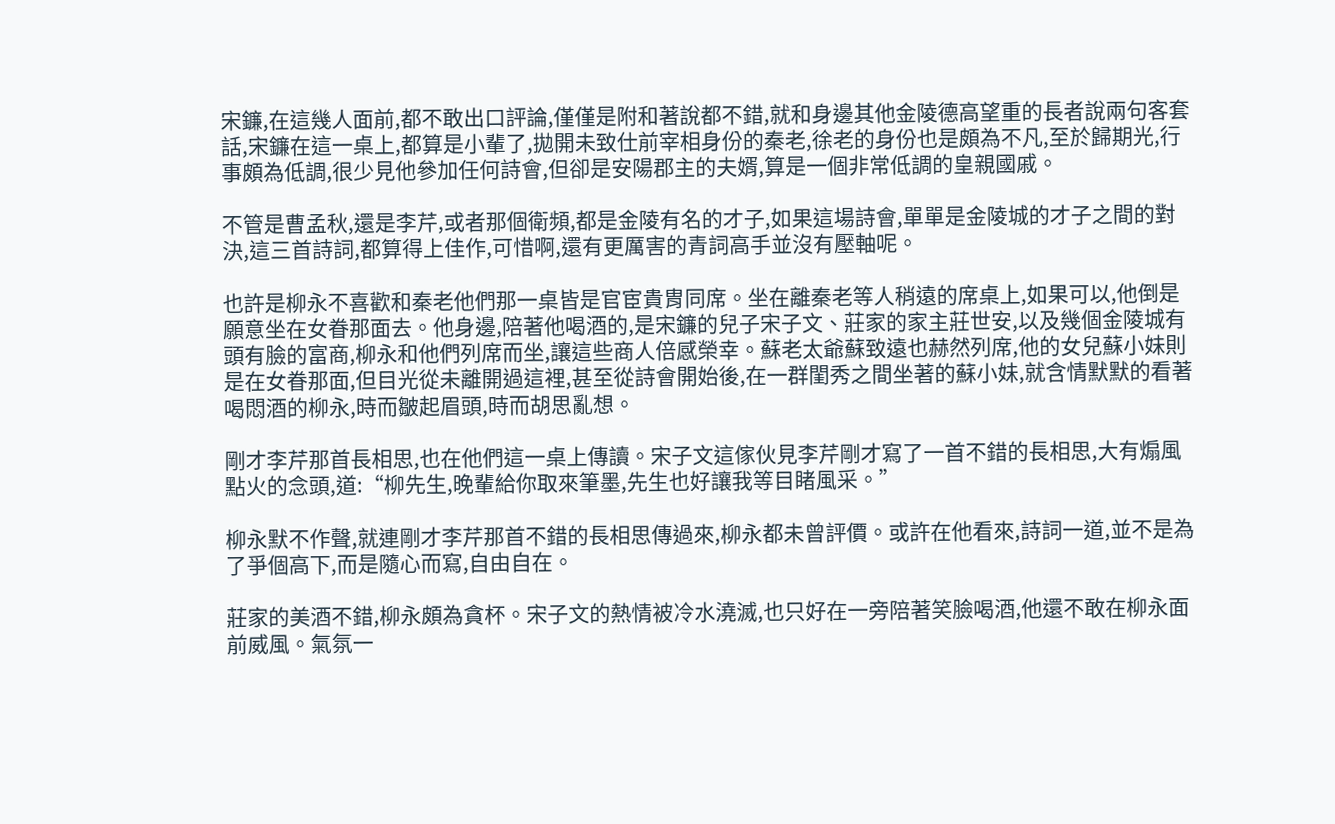宋鐮,在這幾人面前,都不敢出口評論,僅僅是附和著說都不錯,就和身邊其他金陵德高望重的長者說兩句客套話,宋鐮在這一桌上,都算是小輩了,拋開未致仕前宰相身份的秦老,徐老的身份也是頗為不凡,至於歸期光,行事頗為低調,很少見他參加任何詩會,但卻是安陽郡主的夫婿,算是一個非常低調的皇親國戚。

不管是曹孟秋,還是李芹,或者那個衛頻,都是金陵有名的才子,如果這場詩會,單單是金陵城的才子之間的對決,這三首詩詞,都算得上佳作,可惜啊,還有更厲害的青詞高手並沒有壓軸呢。

也許是柳永不喜歡和秦老他們那一桌皆是官宦貴胄同席。坐在離秦老等人稍遠的席桌上,如果可以,他倒是願意坐在女眷那面去。他身邊,陪著他喝酒的,是宋鐮的兒子宋子文、莊家的家主莊世安,以及幾個金陵城有頭有臉的富商,柳永和他們列席而坐,讓這些商人倍感榮幸。蘇老太爺蘇致遠也赫然列席,他的女兒蘇小妹則是在女眷那面,但目光從未離開過這裡,甚至從詩會開始後,在一群閨秀之間坐著的蘇小妹,就含情默默的看著喝悶酒的柳永,時而皺起眉頭,時而胡思亂想。

剛才李芹那首長相思,也在他們這一桌上傳讀。宋子文這傢伙見李芹剛才寫了一首不錯的長相思,大有煽風點火的念頭,道:“柳先生,晚輩給你取來筆墨,先生也好讓我等目睹風采。”

柳永默不作聲,就連剛才李芹那首不錯的長相思傳過來,柳永都未曾評價。或許在他看來,詩詞一道,並不是為了爭個高下,而是隨心而寫,自由自在。

莊家的美酒不錯,柳永頗為貪杯。宋子文的熱情被冷水澆滅,也只好在一旁陪著笑臉喝酒,他還不敢在柳永面前威風。氣氛一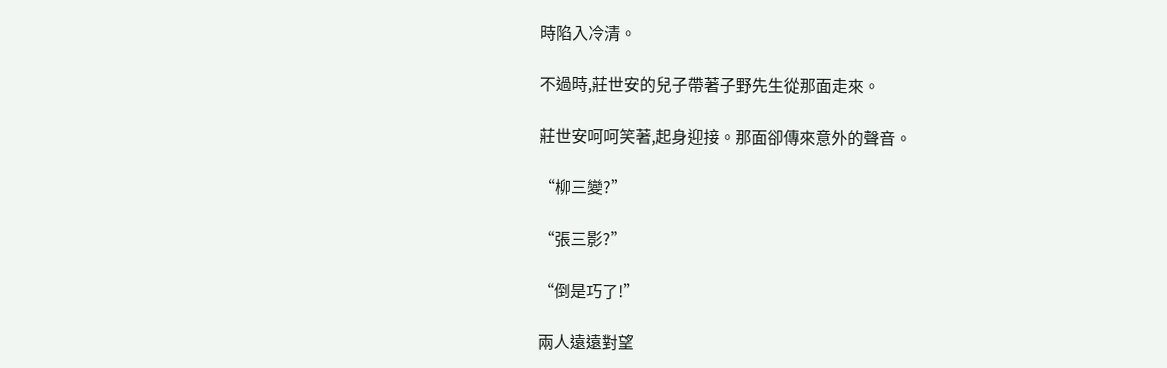時陷入冷清。

不過時,莊世安的兒子帶著子野先生從那面走來。

莊世安呵呵笑著,起身迎接。那面卻傳來意外的聲音。

“柳三變?”

“張三影?”

“倒是巧了!”

兩人遠遠對望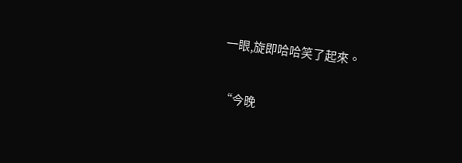一眼,旋即哈哈笑了起來。

“今晚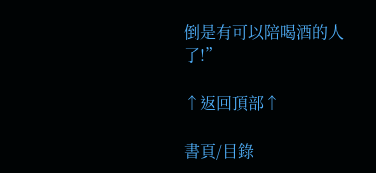倒是有可以陪喝酒的人了!”

↑返回頂部↑

書頁/目錄